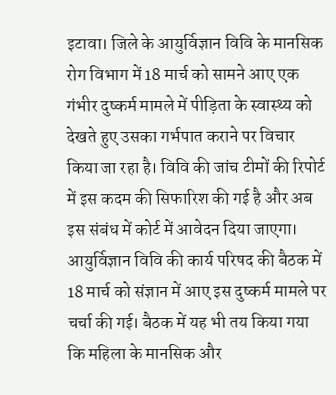इटावा। जिले के आयुर्विज्ञान विवि के मानसिक रोग विभाग में 18 मार्च को सामने आए एक गंभीर दुष्कर्म मामले में पीड़िता के स्वास्थ्य को देखते हुए उसका गर्भपात कराने पर विचार किया जा रहा है। विवि की जांच टीमों की रिपोर्ट में इस कदम की सिफारिश की गई है और अब इस संबंध में कोर्ट में आवेदन दिया जाएगा।
आयुर्विज्ञान विवि की कार्य परिषद की बैठक में 18 मार्च को संज्ञान में आए इस दुष्कर्म मामले पर चर्चा की गई। बैठक में यह भी तय किया गया कि महिला के मानसिक और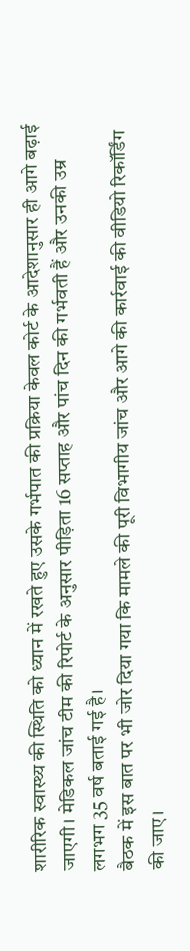शारीरिक स्वास्थ्य की स्थिति को ध्यान में रखते हुए उसके गर्भपात की प्रक्रिया केवल कोर्ट के आदेशानुसार ही आगे बढ़ाई जाएगी। मेडिकल जांच टीम की रिपोर्ट के अनुसार पीड़िता 16 सप्ताह और पांच दिन की गर्भवती हैं और उनकी उम्र लगभग 35 वर्ष बताई गई है।
बैठक में इस बात पर भी जोर दिया गया कि मामले की पूरी विभागीय जांच और आगे की कार्रवाई की वीडियो रिकॉर्डिंग की जाए।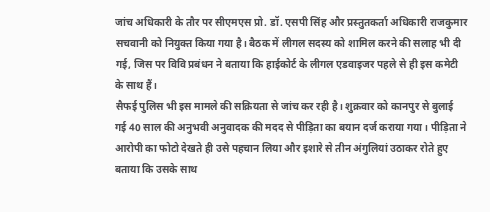जांच अधिकारी के तौर पर सीएमएस प्रो. डॉ. एसपी सिंह और प्रस्तुतकर्ता अधिकारी राजकुमार सचवानी को नियुक्त किया गया है। बैठक में लीगल सदस्य को शामिल करने की सलाह भी दी गई, जिस पर विवि प्रबंधन ने बताया कि हाईकोर्ट के लीगल एडवाइजर पहले से ही इस कमेटी के साथ हैं।
सैफई पुलिस भी इस मामले की सक्रियता से जांच कर रही है। शुक्रवार को कानपुर से बुलाई गई 40 साल की अनुभवी अनुवादक की मदद से पीड़िता का बयान दर्ज कराया गया। पीड़िता ने आरोपी का फोटो देखते ही उसे पहचान लिया और इशारे से तीन अंगुलियां उठाकर रोते हुए बताया कि उसके साथ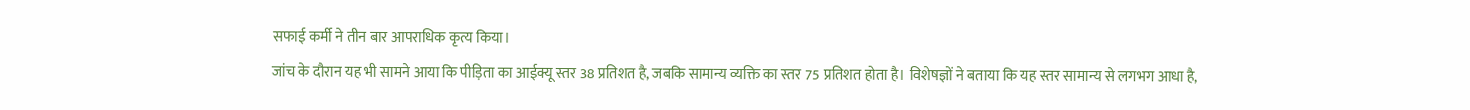सफाई कर्मी ने तीन बार आपराधिक कृत्य किया।
जांच के दौरान यह भी सामने आया कि पीड़िता का आईक्यू स्तर 38 प्रतिशत है, जबकि सामान्य व्यक्ति का स्तर 75 प्रतिशत होता है। विशेषज्ञों ने बताया कि यह स्तर सामान्य से लगभग आधा है,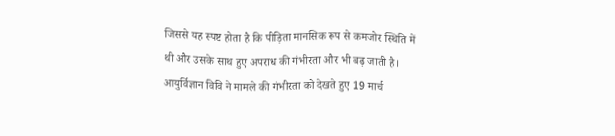जिससे यह स्पष्ट होता है कि पीड़िता मानसिक रूप से कमजोर स्थिति में थी और उसके साथ हुए अपराध की गंभीरता और भी बढ़ जाती है।
आयुर्विज्ञान विवि ने मामले की गंभीरता को देखते हुए 19 मार्च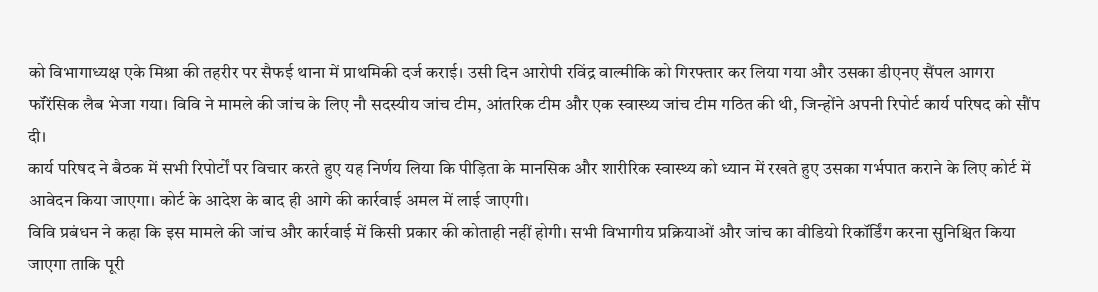को विभागाध्यक्ष एके मिश्रा की तहरीर पर सैफई थाना में प्राथमिकी दर्ज कराई। उसी दिन आरोपी रविंद्र वाल्मीकि को गिरफ्तार कर लिया गया और उसका डीएनए सैंपल आगरा फॉरेंसिक लैब भेजा गया। विवि ने मामले की जांच के लिए नौ सदस्यीय जांच टीम, आंतरिक टीम और एक स्वास्थ्य जांच टीम गठित की थी, जिन्होंने अपनी रिपोर्ट कार्य परिषद को सौंप दी।
कार्य परिषद ने बैठक में सभी रिपोर्टों पर विचार करते हुए यह निर्णय लिया कि पीड़िता के मानसिक और शारीरिक स्वास्थ्य को ध्यान में रखते हुए उसका गर्भपात कराने के लिए कोर्ट में आवेदन किया जाएगा। कोर्ट के आदेश के बाद ही आगे की कार्रवाई अमल में लाई जाएगी।
विवि प्रबंधन ने कहा कि इस मामले की जांच और कार्रवाई में किसी प्रकार की कोताही नहीं होगी। सभी विभागीय प्रक्रियाओं और जांच का वीडियो रिकॉर्डिंग करना सुनिश्चित किया जाएगा ताकि पूरी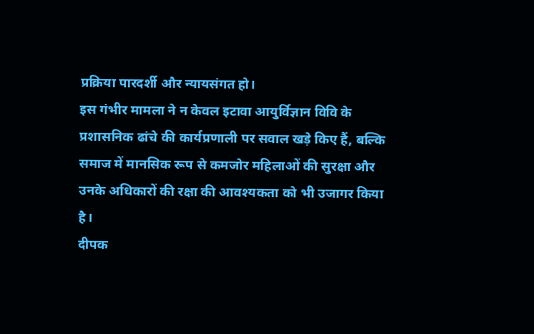प्रक्रिया पारदर्शी और न्यायसंगत हो।
इस गंभीर मामला ने न केवल इटावा आयुर्विज्ञान विवि के प्रशासनिक ढांचे की कार्यप्रणाली पर सवाल खड़े किए हैं, बल्कि समाज में मानसिक रूप से कमजोर महिलाओं की सुरक्षा और उनके अधिकारों की रक्षा की आवश्यकता को भी उजागर किया है।
दीपक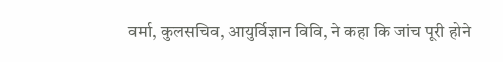वर्मा, कुलसचिव, आयुर्विज्ञान विवि, ने कहा कि जांच पूरी होने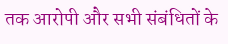तक आरोपी और सभी संबंधितों के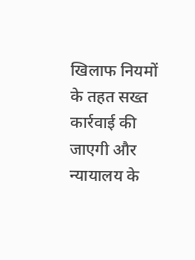खिलाफ नियमों के तहत सख्त कार्रवाई की जाएगी और न्यायालय के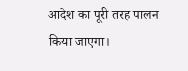आदेश का पूरी तरह पालन किया जाएगा।